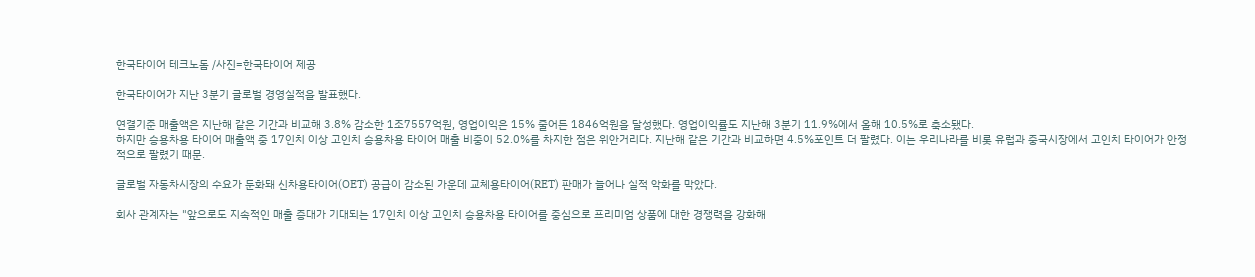한국타이어 테크노돔 /사진=한국타이어 제공

한국타이어가 지난 3분기 글로벌 경영실적을 발표했다.

연결기준 매출액은 지난해 같은 기간과 비교해 3.8% 감소한 1조7557억원, 영업이익은 15% 줄어든 1846억원을 달성했다. 영업이익률도 지난해 3분기 11.9%에서 올해 10.5%로 축소됐다.
하지만 승용차용 타이어 매출액 중 17인치 이상 고인치 승용차용 타이어 매출 비중이 52.0%를 차지한 점은 위안거리다. 지난해 같은 기간과 비교하면 4.5%포인트 더 팔렸다. 이는 우리나라를 비롯 유럽과 중국시장에서 고인치 타이어가 안정적으로 팔렸기 때문.

글로벌 자동차시장의 수요가 둔화돼 신차용타이어(OET) 공급이 감소된 가운데 교체용타이어(RET) 판매가 늘어나 실적 악화를 막았다.

회사 관계자는 "앞으로도 지속적인 매출 증대가 기대되는 17인치 이상 고인치 승용차용 타이어를 중심으로 프리미엄 상품에 대한 경쟁력을 강화해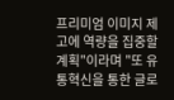프리미엄 이미지 제고에 역량을 집중할 계획"이라며 "또 유통혁신을 통한 글로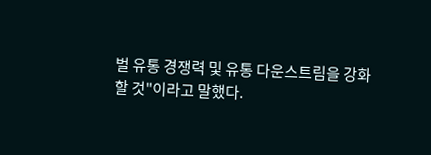벌 유통 경쟁력 및 유통 다운스트림을 강화할 것"이라고 말했다.